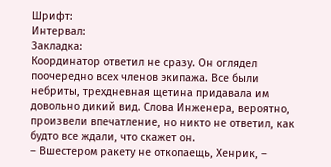Шрифт:
Интервал:
Закладка:
Координатор ответил не сразу. Он оглядел поочередно всех членов экипажа. Все были небриты, трехдневная щетина придавала им довольно дикий вид. Слова Инженера, вероятно, произвели впечатление, но никто не ответил, как будто все ждали, что скажет он.
– Вшестером ракету не откопаещь, Хенрик, –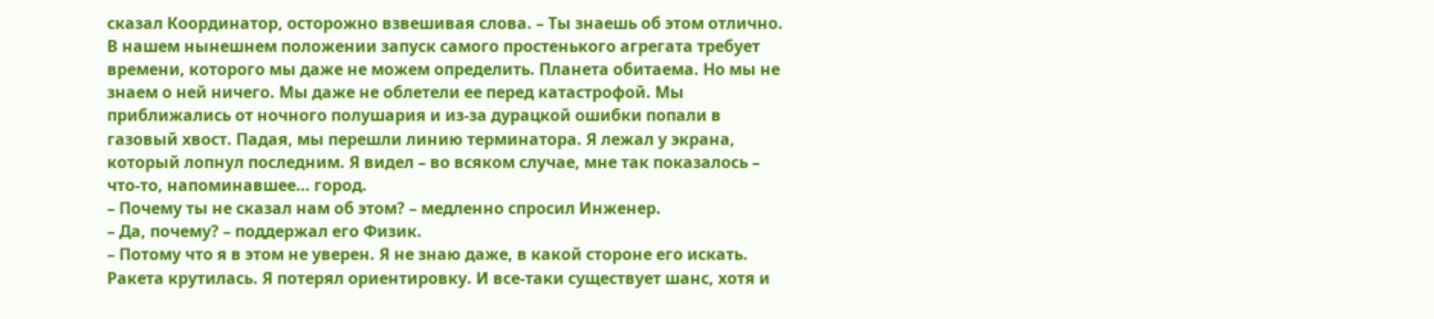сказал Координатор, осторожно взвешивая слова. – Ты знаешь об этом отлично. В нашем нынешнем положении запуск самого простенького агрегата требует времени, которого мы даже не можем определить. Планета обитаема. Но мы не знаем о ней ничего. Мы даже не облетели ее перед катастрофой. Мы приближались от ночного полушария и из-за дурацкой ошибки попали в газовый хвост. Падая, мы перешли линию терминатора. Я лежал у экрана, который лопнул последним. Я видел – во всяком случае, мне так показалось – что-то, напоминавшее… город.
– Почему ты не сказал нам об этом? – медленно спросил Инженер.
– Да, почему? – поддержал его Физик.
– Потому что я в этом не уверен. Я не знаю даже, в какой стороне его искать. Ракета крутилась. Я потерял ориентировку. И все-таки существует шанс, хотя и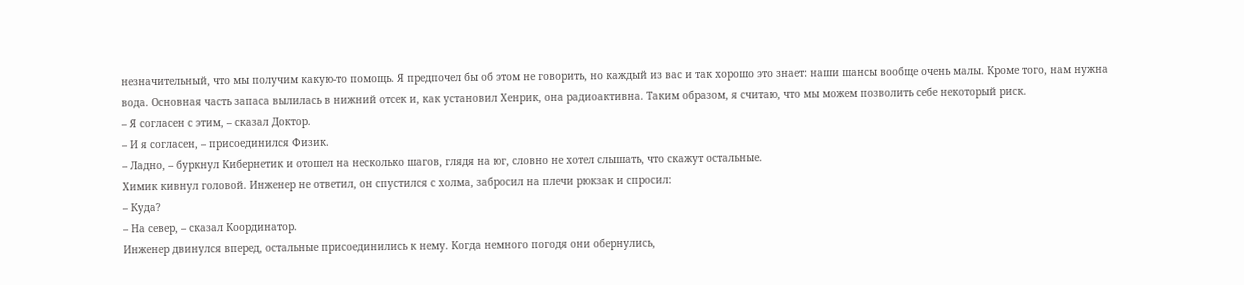незначительный, что мы получим какую-то помощь. Я предпочел бы об этом не говорить, но каждый из вас и так хорошо это знает: наши шансы вообще очень малы. Кроме того, нам нужна вода. Основная часть запаса вылилась в нижний отсек и, как установил Хенрик, она радиоактивна. Таким образом, я считаю, что мы можем позволить себе некоторый риск.
– Я согласен с этим, – сказал Доктор.
– И я согласен, – присоединился Физик.
– Ладно, – буркнул Кибернетик и отошел на несколько шагов, глядя на юг, словно не хотел слышать, что скажут остальные.
Химик кивнул головой. Инженер не ответил, он спустился с холма, забросил на плечи рюкзак и спросил:
– Куда?
– На север, – сказал Координатор.
Инженер двинулся вперед, остальные присоединились к нему. Когда немного погодя они обернулись,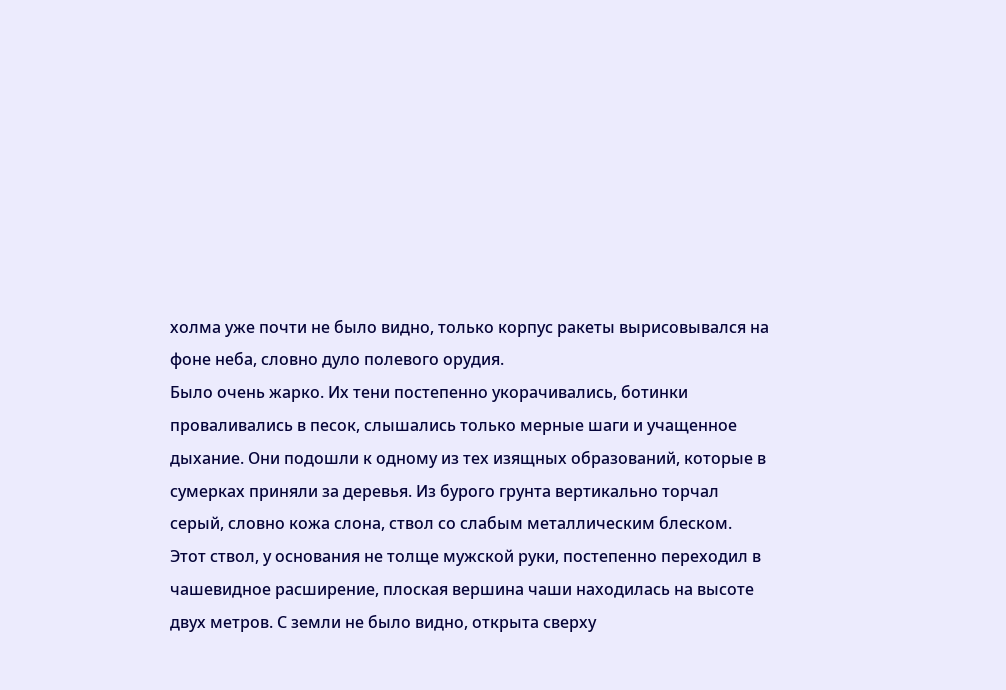холма уже почти не было видно, только корпус ракеты вырисовывался на фоне неба, словно дуло полевого орудия.
Было очень жарко. Их тени постепенно укорачивались, ботинки проваливались в песок, слышались только мерные шаги и учащенное дыхание. Они подошли к одному из тех изящных образований, которые в сумерках приняли за деревья. Из бурого грунта вертикально торчал серый, словно кожа слона, ствол со слабым металлическим блеском. Этот ствол, у основания не толще мужской руки, постепенно переходил в чашевидное расширение, плоская вершина чаши находилась на высоте двух метров. С земли не было видно, открыта сверху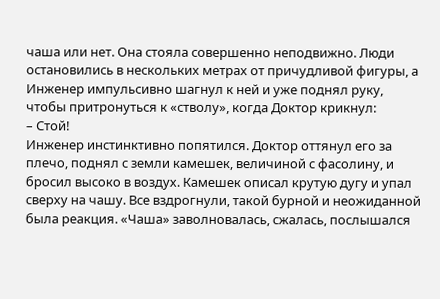чаша или нет. Она стояла совершенно неподвижно. Люди остановились в нескольких метрах от причудливой фигуры, а Инженер импульсивно шагнул к ней и уже поднял руку, чтобы притронуться к «стволу», когда Доктор крикнул:
– Стой!
Инженер инстинктивно попятился. Доктор оттянул его за плечо, поднял с земли камешек, величиной с фасолину, и бросил высоко в воздух. Камешек описал крутую дугу и упал сверху на чашу. Все вздрогнули, такой бурной и неожиданной была реакция. «Чаша» заволновалась, сжалась, послышался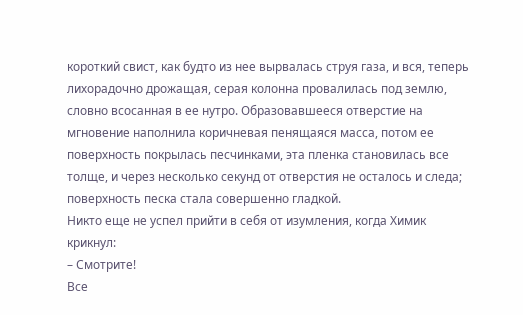короткий свист, как будто из нее вырвалась струя газа, и вся, теперь лихорадочно дрожащая, серая колонна провалилась под землю, словно всосанная в ее нутро. Образовавшееся отверстие на мгновение наполнила коричневая пенящаяся масса, потом ее поверхность покрылась песчинками, эта пленка становилась все толще, и через несколько секунд от отверстия не осталось и следа; поверхность песка стала совершенно гладкой.
Никто еще не успел прийти в себя от изумления, когда Химик крикнул:
– Смотрите!
Все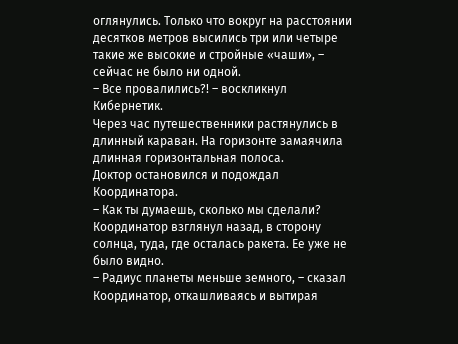оглянулись. Только что вокруг на расстоянии десятков метров высились три или четыре такие же высокие и стройные «чаши», – сейчас не было ни одной.
– Все провалились?! – воскликнул Кибернетик.
Через час путешественники растянулись в длинный караван. На горизонте замаячила длинная горизонтальная полоса.
Доктор остановился и подождал Координатора.
– Как ты думаешь, сколько мы сделали?
Координатор взглянул назад, в сторону солнца, туда, где осталась ракета. Ее уже не было видно.
– Радиус планеты меньше земного, – сказал Координатор, откашливаясь и вытирая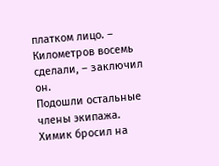платком лицо. – Километров восемь сделали, – заключил он.
Подошли остальные члены экипажа. Химик бросил на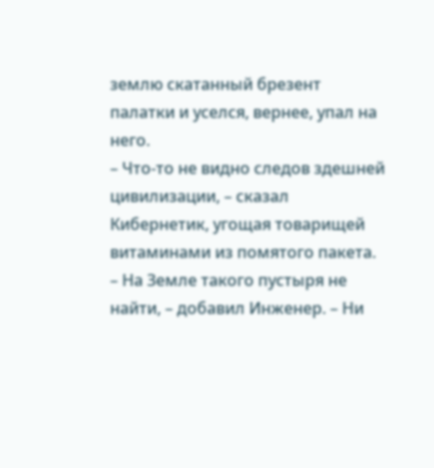землю скатанный брезент палатки и уселся, вернее, упал на него.
– Что-то не видно следов здешней цивилизации, – сказал Кибернетик, угощая товарищей витаминами из помятого пакета.
– На Земле такого пустыря не найти, – добавил Инженер. – Ни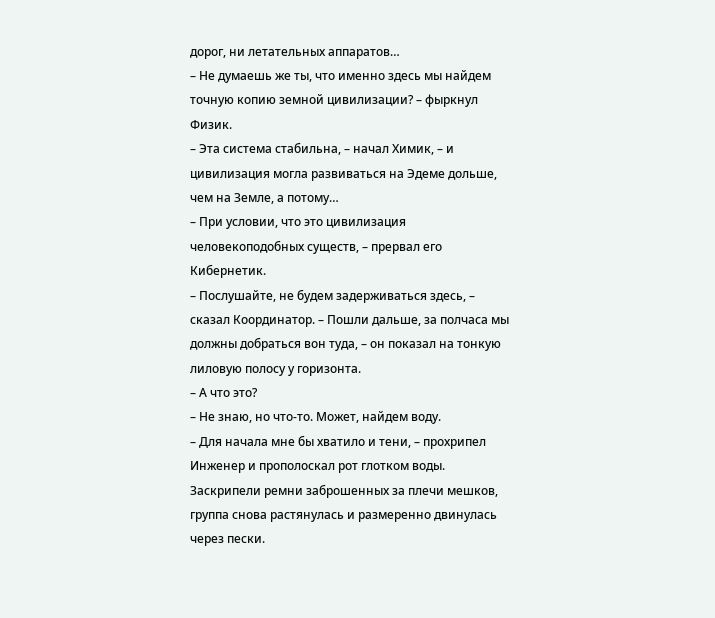дорог, ни летательных аппаратов…
– Не думаешь же ты, что именно здесь мы найдем точную копию земной цивилизации? – фыркнул Физик.
– Эта система стабильна, – начал Химик, – и цивилизация могла развиваться на Эдеме дольше, чем на Земле, а потому…
– При условии, что это цивилизация человекоподобных существ, – прервал его Кибернетик.
– Послушайте, не будем задерживаться здесь, – сказал Координатор. – Пошли дальше, за полчаса мы должны добраться вон туда, – он показал на тонкую лиловую полосу у горизонта.
– А что это?
– Не знаю, но что-то. Может, найдем воду.
– Для начала мне бы хватило и тени, – прохрипел Инженер и прополоскал рот глотком воды.
Заскрипели ремни заброшенных за плечи мешков, группа снова растянулась и размеренно двинулась через пески.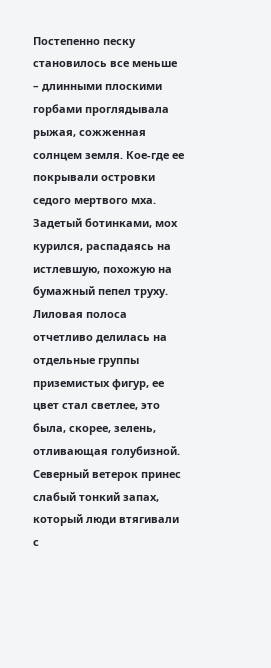Постепенно песку становилось все меньше – длинными плоскими горбами проглядывала рыжая, сожженная солнцем земля. Кое-где ее покрывали островки седого мертвого мха. Задетый ботинками, мох курился, распадаясь на истлевшую, похожую на бумажный пепел труху. Лиловая полоса отчетливо делилась на отдельные группы приземистых фигур, ее цвет стал светлее, это была, скорее, зелень, отливающая голубизной. Северный ветерок принес слабый тонкий запах, который люди втягивали с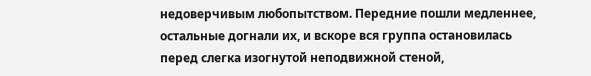недоверчивым любопытством. Передние пошли медленнее, остальные догнали их, и вскоре вся группа остановилась перед слегка изогнутой неподвижной стеной,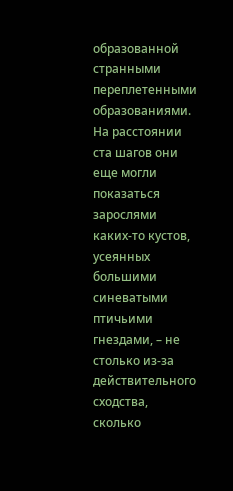образованной странными переплетенными образованиями.
На расстоянии ста шагов они еще могли показаться зарослями каких-то кустов, усеянных большими синеватыми птичьими гнездами, – не столько из-за действительного сходства, сколько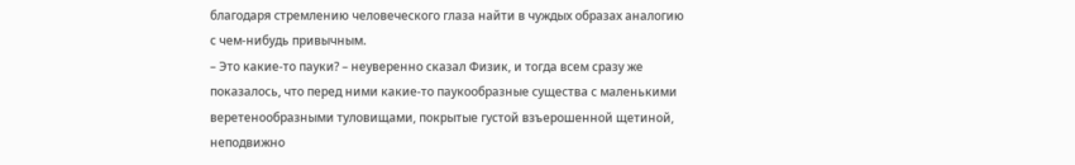благодаря стремлению человеческого глаза найти в чуждых образах аналогию с чем-нибудь привычным.
– Это какие-то пауки? – неуверенно сказал Физик, и тогда всем сразу же показалось, что перед ними какие-то паукообразные существа с маленькими веретенообразными туловищами, покрытые густой взъерошенной щетиной, неподвижно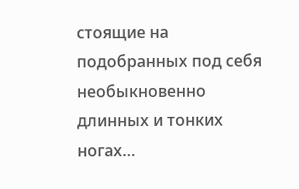стоящие на подобранных под себя необыкновенно длинных и тонких ногах…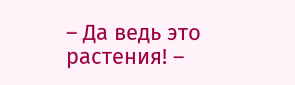– Да ведь это растения! –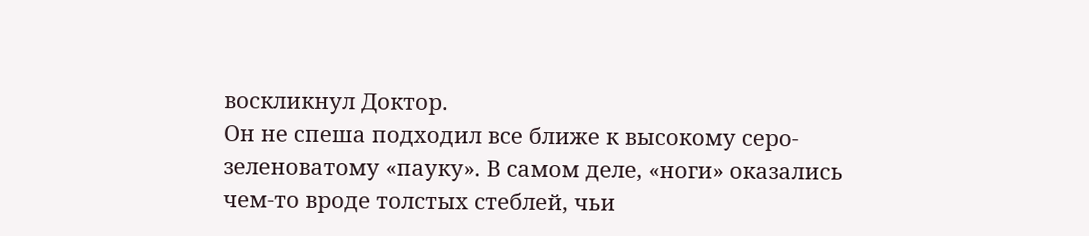воскликнул Доктор.
Он не спеша подходил все ближе к высокому серо-зеленоватому «пауку». В самом деле, «ноги» оказались чем-то вроде толстых стеблей, чьи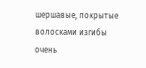шершавые, покрытые волосками изгибы очень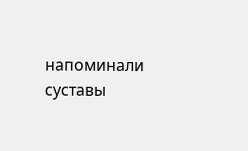напоминали суставы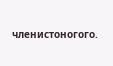членистоногого.